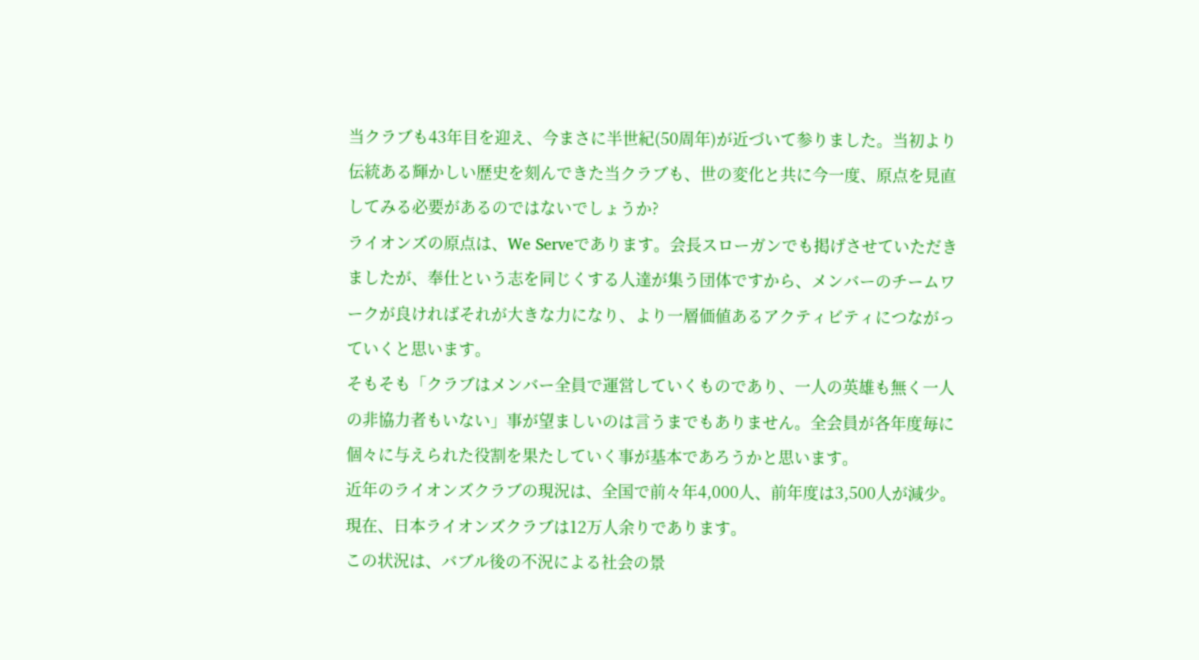当クラブも43年目を迎え、今まさに半世紀(50周年)が近づいて参りました。当初より伝統ある輝かしい歴史を刻んできた当クラブも、世の変化と共に今一度、原点を見直してみる必要があるのではないでしょうか?
ライオンズの原点は、We Serveであります。会長スローガンでも掲げさせていただきましたが、奉仕という志を同じくする人達が集う団体ですから、メンバーのチームワークが良ければそれが大きな力になり、より一層価値あるアクティビティにつながっていくと思います。
そもそも「クラブはメンバー全員で運営していくものであり、一人の英雄も無く一人の非協力者もいない」事が望ましいのは言うまでもありません。全会員が各年度毎に個々に与えられた役割を果たしていく事が基本であろうかと思います。
近年のライオンズクラブの現況は、全国で前々年4,000人、前年度は3,500人が減少。現在、日本ライオンズクラブは12万人余りであります。
この状況は、バブル後の不況による社会の景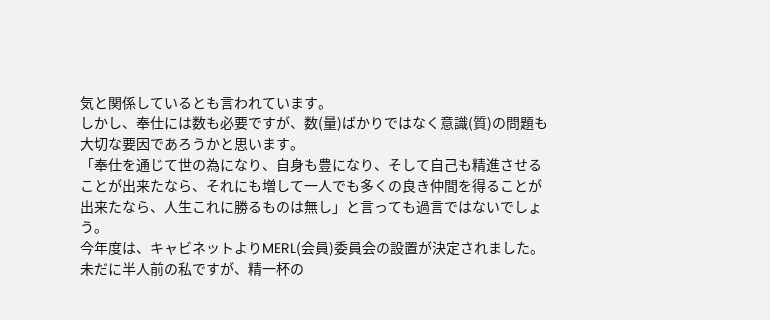気と関係しているとも言われています。
しかし、奉仕には数も必要ですが、数(量)ばかりではなく意識(質)の問題も大切な要因であろうかと思います。
「奉仕を通じて世の為になり、自身も豊になり、そして自己も精進させることが出来たなら、それにも増して一人でも多くの良き仲間を得ることが出来たなら、人生これに勝るものは無し」と言っても過言ではないでしょう。
今年度は、キャビネットよりMERL(会員)委員会の設置が決定されました。
未だに半人前の私ですが、精一杯の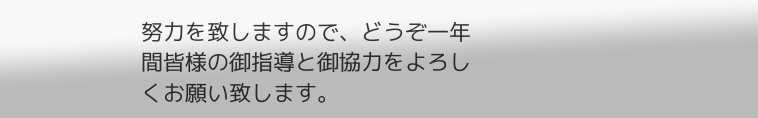努力を致しますので、どうぞ一年間皆様の御指導と御協力をよろしくお願い致します。